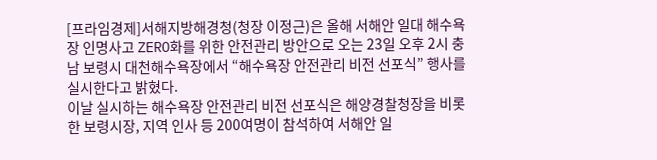[프라임경제]서해지방해경청(청장 이정근)은 올해 서해안 일대 해수욕장 인명사고 ZERO화를 위한 안전관리 방안으로 오는 23일 오후 2시 충남 보령시 대천해수욕장에서 “해수욕장 안전관리 비전 선포식” 행사를 실시한다고 밝혔다.
이날 실시하는 해수욕장 안전관리 비전 선포식은 해양경찰청장을 비롯한 보령시장, 지역 인사 등 200여명이 참석하여 서해안 일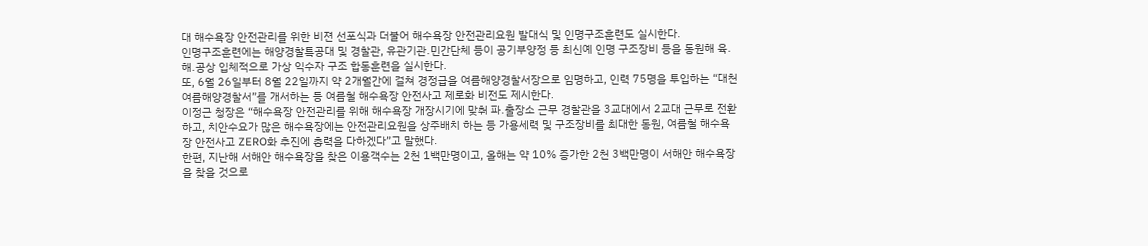대 해수욕장 안전관리를 위한 비젼 선포식과 더불어 해수욕장 안전관리요원 발대식 및 인명구조훈련도 실시한다.
인명구조훈련에는 해양경찰특공대 및 경찰관, 유관기관․민간단체 등이 공기부양정 등 최신예 인명 구조장비 등을 동원해 육․해․공상 입체적으로 가상 익수자 구조 합동훈련을 실시한다.
또, 6월 26일부터 8월 22일까지 약 2개월간에 걸쳐 경정급을 여름해양경찰서장으로 임명하고, 인력 75명을 투입하는 “대천여름해양경찰서”를 개서하는 등 여름철 해수욕장 안전사고 제로화 비전도 제시한다.
이정근 청장은 “해수욕장 안전관리를 위해 해수욕장 개장시기에 맞춰 파․출장소 근무 경찰관을 3교대에서 2교대 근무로 전환하고, 치안수요가 많은 해수욕장에는 안전관리요원을 상주배치 하는 등 가용세력 및 구조장비를 최대한 동원, 여름철 해수욕장 안전사고 ZERO화 추진에 총력을 다하겠다”고 말했다.
한편, 지난해 서해안 해수욕장을 찾은 이용객수는 2천 1백만명이고, 올해는 약 10% 증가한 2천 3백만명이 서해안 해수욕장을 찾을 것으로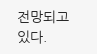전망되고 있다.